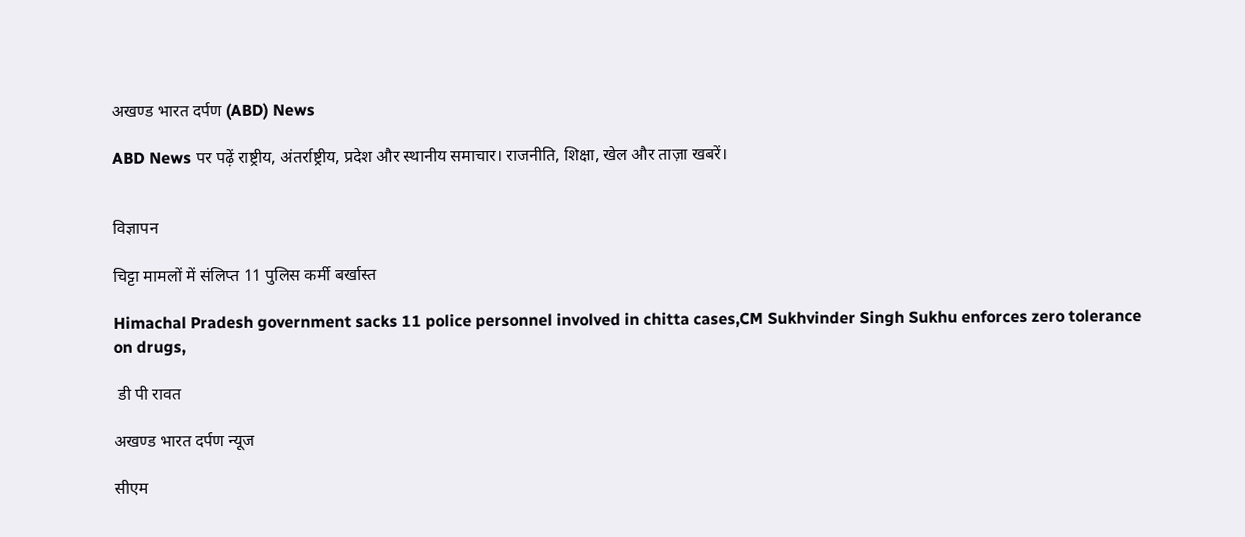अखण्ड भारत दर्पण (ABD) News

ABD News पर पढ़ें राष्ट्रीय, अंतर्राष्ट्रीय, प्रदेश और स्थानीय समाचार। राजनीति, शिक्षा, खेल और ताज़ा खबरें।


विज्ञापन

चिट्टा मामलों में संलिप्त 11 पुलिस कर्मी बर्खास्त

Himachal Pradesh government sacks 11 police personnel involved in chitta cases,CM Sukhvinder Singh Sukhu enforces zero tolerance on drugs,

 डी पी रावत

अखण्ड भारत दर्पण न्यूज

सीएम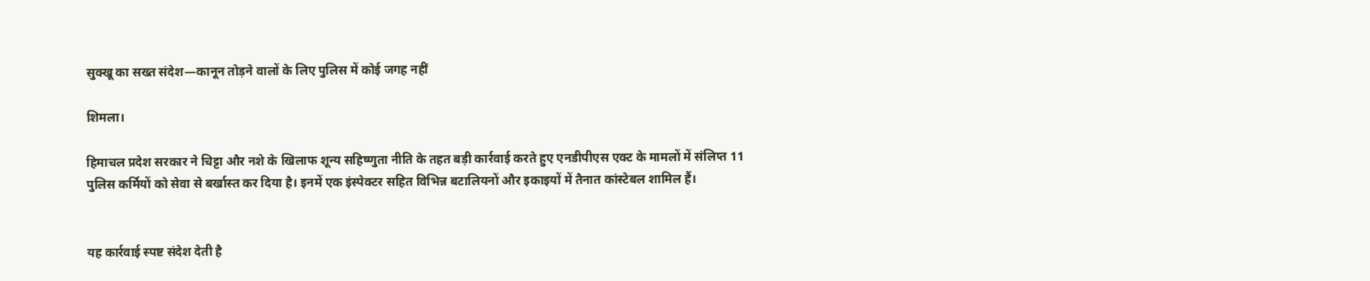सुक्खू का सख्त संदेश—कानून तोड़ने वालों के लिए पुलिस में कोई जगह नहीं

शिमला।

हिमाचल प्रदेश सरकार ने चिट्टा और नशे के खिलाफ शून्य सहिष्णुता नीति के तहत बड़ी कार्रवाई करते हुए एनडीपीएस एक्ट के मामलों में संलिप्त 11 पुलिस कर्मियों को सेवा से बर्खास्त कर दिया है। इनमें एक इंस्पेक्टर सहित विभिन्न बटालियनों और इकाइयों में तैनात कांस्टेबल शामिल हैं।


यह कार्रवाई स्पष्ट संदेश देती है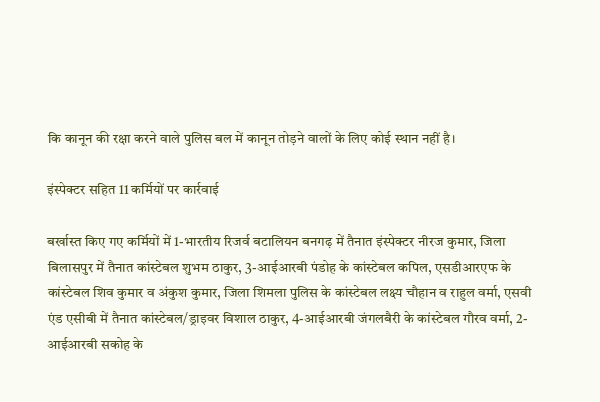कि कानून की रक्षा करने वाले पुलिस बल में कानून तोड़ने वालों के लिए कोई स्थान नहीं है।

इंस्पेक्टर सहित 11 कर्मियों पर कार्रवाई

बर्खास्त किए गए कर्मियों में 1-भारतीय रिजर्व बटालियन बनगढ़ में तैनात इंस्पेक्टर नीरज कुमार, जिला बिलासपुर में तैनात कांस्टेबल शुभम ठाकुर, 3-आईआरबी पंडोह के कांस्टेबल कपिल, एसडीआरएफ के कांस्टेबल शिव कुमार व अंकुश कुमार, जिला शिमला पुलिस के कांस्टेबल लक्ष्य चौहान व राहुल वर्मा, एसवी एंड एसीबी में तैनात कांस्टेबल/ड्राइवर विशाल ठाकुर, 4-आईआरबी जंगलबैरी के कांस्टेबल गौरव वर्मा, 2-आईआरबी सकोह के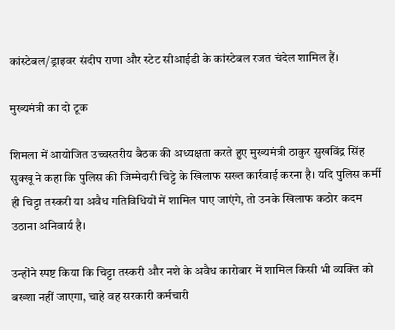कांस्टेबल/ड्राइवर संदीप राणा और स्टेट सीआईडी के कांस्टेबल रजत चंदेल शामिल हैं।

मुख्यमंत्री का दो टूक

शिमला में आयोजित उच्चस्तरीय बैठक की अध्यक्षता करते हुए मुख्यमंत्री ठाकुर सुखविंद्र सिंह सुक्खू ने कहा कि पुलिस की जिम्मेदारी चिट्टे के खिलाफ सख्त कार्रवाई करना है। यदि पुलिस कर्मी ही चिट्टा तस्करी या अवैध गतिविधियों में शामिल पाए जाएंगे, तो उनके खिलाफ कठोर कदम उठाना अनिवार्य है।

उन्होंने स्पष्ट किया कि चिट्टा तस्करी और नशे के अवैध कारोबार में शामिल किसी भी व्यक्ति को बख्शा नहीं जाएगा, चाहे वह सरकारी कर्मचारी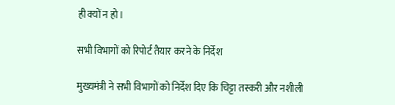ही क्यों न हो।

सभी विभागों को रिपोर्ट तैयार करने के निर्देश

मुख्यमंत्री ने सभी विभागों को निर्देश दिए कि चिट्टा तस्करी और नशीली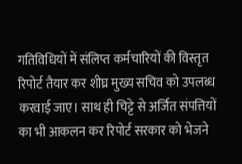गतिविधियों में संलिप्त कर्मचारियों की विस्तृत रिपोर्ट तैयार कर शीघ्र मुख्य सचिव को उपलब्ध करवाई जाए। साथ ही चिट्टे से अर्जित संपत्तियों का भी आकलन कर रिपोर्ट सरकार को भेजने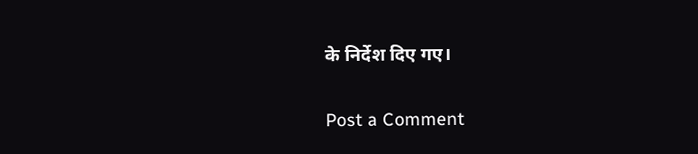के निर्देश दिए गए।

Post a Comment